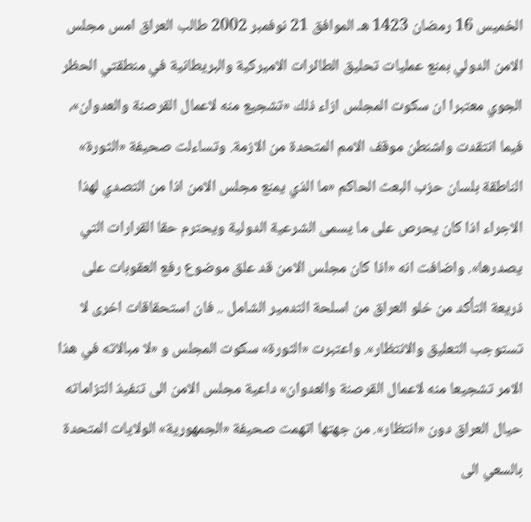الخميس 16 رمضان 1423 هـ الموافق 21 نوفمبر 2002 طالب العراق امس مجلس الامن الدولي بمنع عمليات تحليق الطائرات الاميركية والبريطانية في منطقتي الحظر الجوي معتبرا ان سكوت المجلس ازاء ذلك «تشجيع منه لاعمال القرصنة والعدوان»، فيما انتقدت واشنطن موقف الامم المتحدة من الازمة. وتساءلت صحيفة «الثورة» الناطقة بلسان حزب البعث الحاكم «ما الذي يمنع مجلس الامن اذا من التصدي لهذا الاجراء اذا كان يحرص على ما يسمى الشرعية الدولية ويحترم حقا القرارات التي يصدرها». واضافت انه «اذا كان مجلس الامن قد علق موضوع رفع العقوبات على ذريعة التأكد من خلو العراق من اسلحة التدمير الشامل .. فان استحقاقات اخرى لا تستوجب التعليق والانتظار». واعتبرت «الثورة» سكوت المجلس و «لا مبالاته في هذا الامر تشجيعا منه لاعمال القرصنة والعدوان» داعية مجلس الامن الى تنفيذ التزاماته حيال العراق دون «انتظار». من جهتها اتهمت صحيفة «الجمهورية» الولايات المتحدة بالسعي الى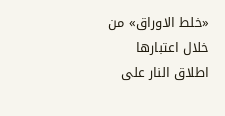«خلط الاوراق» من خلال اعتبارها اطلاق النار على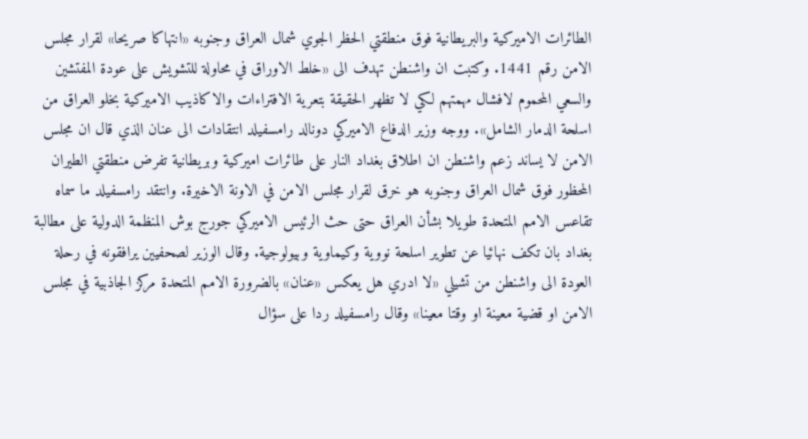الطائرات الاميركية والبريطانية فوق منطقتي الحظر الجوي شمال العراق وجنوبه «انتهاكا صريحا» لقرار مجلس الامن رقم 1441. وكتبت ان واشنطن تهدف الى «خلط الاوراق في محاولة للتشويش على عودة المفتشين والسعي المحموم لافشال مهمتهم لكي لا تظهر الحقيقة بتعرية الافتراءات والاكاذيب الاميركية بخلو العراق من اسلحة الدمار الشامل». ووجه وزير الدفاع الاميركي دونالد رامسفيلد انتقادات الى عنان الذي قال ان مجلس الامن لا يساند زعم واشنطن ان اطلاق بغداد النار على طائرات اميركية وبريطانية تفرض منطقتي الطيران المحظور فوق شمال العراق وجنوبه هو خرق لقرار مجلس الامن في الاونة الاخيرة. وانتقد رامسفيلد ما سماه تقاعس الامم المتحدة طويلا بشأن العراق حتى حث الرئيس الاميركي جورج بوش المنظمة الدولية على مطالبة بغداد بان تكف نهائيا عن تطوير اسلحة نووية وكيماوية وبيولوجية. وقال الوزير لصحفيين يرافقونه في رحلة العودة الى واشنطن من تشيلي «لا ادري هل يعكس «عنان» بالضرورة الامم المتحدة مركز الجاذبية في مجلس الامن او قضية معينة او وقتا معينا» وقال رامسفيلد ردا على سؤال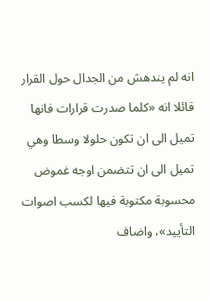انه لم يندهش من الجدال حول القرار قائلا انه «كلما صدرت قرارات فانها تميل الى ان تكون حلولا وسطا وهي تميل الى ان تتضمن اوجه غموض محسوبة مكتوبة فيها لكسب اصوات التأييد»، واضاف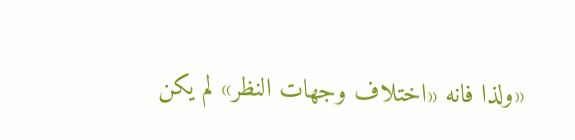«ولذا فانه «اختلاف وجهات النظر» لم يكن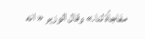مفاجأة لنا.» وقال الوزير « انه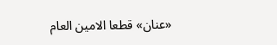«عنان» قطعا الامين العام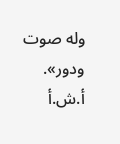وله صوت ودور». أ.ش.أ